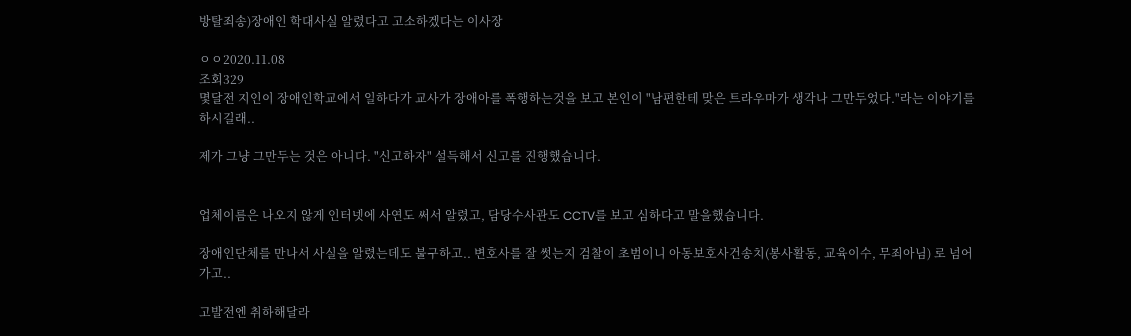방탈죄송)장애인 학대사실 알렸다고 고소하겠다는 이사장

ㅇㅇ2020.11.08
조회329
몇달전 지인이 장애인학교에서 일하다가 교사가 장애아를 폭행하는것을 보고 본인이 "남편한테 맞은 트라우마가 생각나 그만두었다."라는 이야기를 하시길래..

제가 그냥 그만두는 것은 아니다. "신고하자" 설득해서 신고를 진행했습니다.


업체이름은 나오지 않게 인터넷에 사연도 써서 알렸고, 담당수사관도 CCTV를 보고 심하다고 말을했습니다.

장애인단체를 만나서 사실을 알렸는데도 불구하고.. 변호사를 잘 썻는지 검찰이 초범이니 아동보호사건송치(봉사활동, 교육이수, 무죄아님) 로 넘어가고..

고발전엔 취하해달라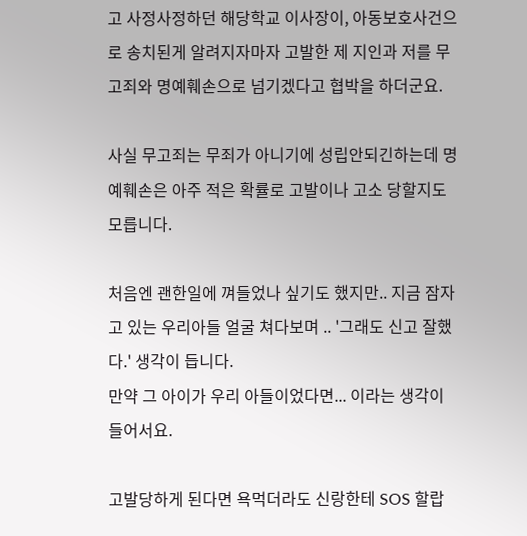고 사정사정하던 해당학교 이사장이, 아동보호사건으로 송치된게 알려지자마자 고발한 제 지인과 저를 무고죄와 명예훼손으로 넘기겠다고 협박을 하더군요.

사실 무고죄는 무죄가 아니기에 성립안되긴하는데 명예훼손은 아주 적은 확률로 고발이나 고소 당할지도 모릅니다.

처음엔 괜한일에 껴들었나 싶기도 했지만.. 지금 잠자고 있는 우리아들 얼굴 쳐다보며 .. '그래도 신고 잘했다.' 생각이 듭니다.
만약 그 아이가 우리 아들이었다면... 이라는 생각이 들어서요.

고발당하게 된다면 욕먹더라도 신랑한테 SOS 할랍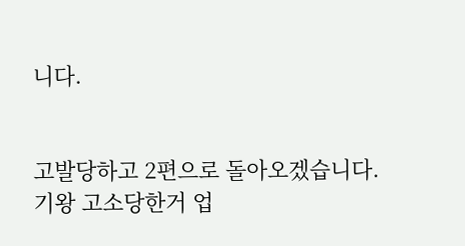니다.


고발당하고 2편으로 돌아오겠습니다.
기왕 고소당한거 업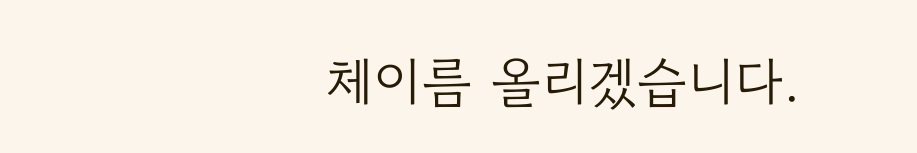체이름 올리겠습니다.